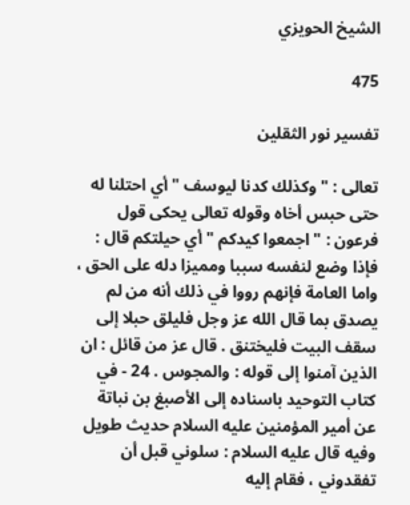الشيخ الحويزي

475

تفسير نور الثقلين

تعالى : " وكذلك كدنا ليوسف " أي احتلنا له حتى حبس أخاه وقوله تعالى يحكى قول فرعون : " اجمعوا كيدكم " أي حيلتكم قال : فإذا وضع لنفسه سببا ومميزا دله على الحق ، واما العامة فإنهم رووا في ذلك أنه من لم يصدق بما قال الله عز وجل فليلق حبلا إلى سقف البيت فليختنق . قال عز من قائل : ان الذين آمنوا إلى قوله : والمجوس . 24 - في كتاب التوحيد باسناده إلى الأصبغ بن نباتة عن أمير المؤمنين عليه السلام حديث طويل وفيه قال عليه السلام : سلوني قبل أن تفقدوني ، فقام إليه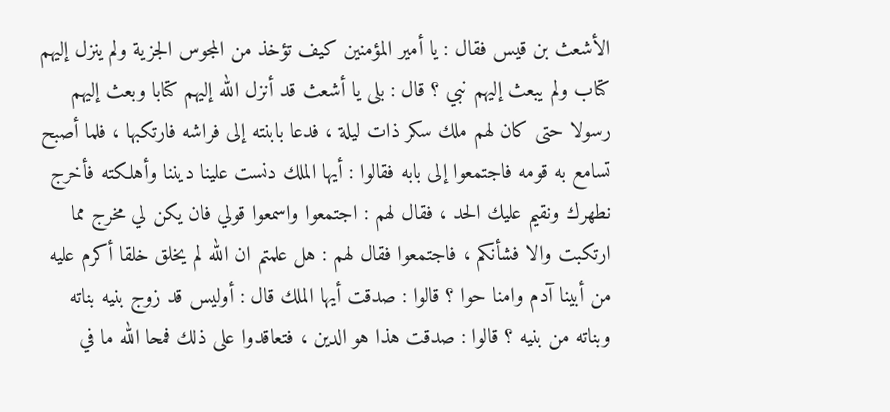الأشعث بن قيس فقال : يا أمير المؤمنين كيف تؤخذ من المجوس الجزية ولم ينزل إليهم كتاب ولم يبعث إليهم نبي ؟ قال : بلى يا أشعث قد أنزل الله إليهم كتابا وبعث إليهم رسولا حتى كان لهم ملك سكر ذات ليلة ، فدعا بابنته إلى فراشه فارتكبها ، فلما أصبح تسامع به قومه فاجتمعوا إلى بابه فقالوا : أيها الملك دنست علينا ديننا وأهلكته فأخرج نطهرك ونقيم عليك الحد ، فقال لهم : اجتمعوا واسمعوا قولي فان يكن لي مخرج مما ارتكبت والا فشأنكم ، فاجتمعوا فقال لهم : هل علمتم ان الله لم يخلق خلقا أكرم عليه من أبينا آدم وامنا حوا ؟ قالوا : صدقت أيها الملك قال : أوليس قد زوج بنيه بناته وبناته من بنيه ؟ قالوا : صدقت هذا هو الدين ، فتعاقدوا على ذلك فمحا الله ما في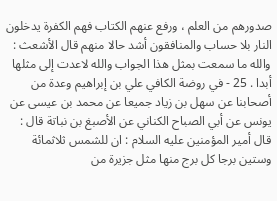صدورهم من العلم ، ورفع عنهم الكتاب فهم الكفرة يدخلون النار بلا حساب والمنافقون أشد حالا منهم قال الأشعث : والله ما سمعت بمثل هذا الجواب والله لاعدت إلى مثلها أبدا . 25 - في روضة الكافي علي بن إبراهيم وعدة من أصحابنا عن سهل بن زياد جميعا عن محمد بن عيسى عن يونس عن أبي الصباح الكناني عن الأصبغ بن نباتة قال : قال أمير المؤمنين عليه السلام : ان للشمس ثلاثمائة وستين برجا كل برج منها مثل جزيرة من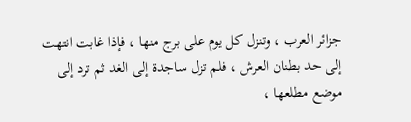جزائر العرب ، وتنزل كل يوم على برج منها ، فإذا غابت انتهت إلى حد بطنان العرش ، فلم تزل ساجدة إلى الغد ثم ترد إلى موضع مطلعها ،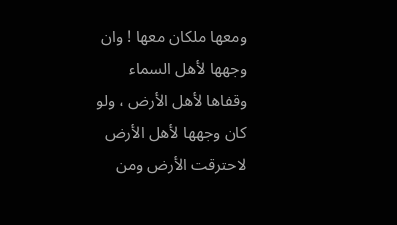ومعها ملكان معها ! وان وجهها لأهل السماء وقفاها لأهل الأرض ، ولو كان وجهها لأهل الأرض لاحترقت الأرض ومن